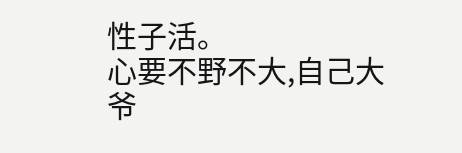性子活。
心要不野不大,自己大爷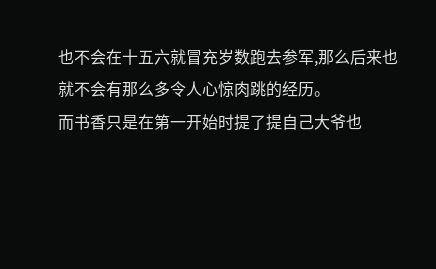也不会在十五六就冒充岁数跑去参军,那么后来也
就不会有那么多令人心惊肉跳的经历。
而书香只是在第一开始时提了提自己大爷也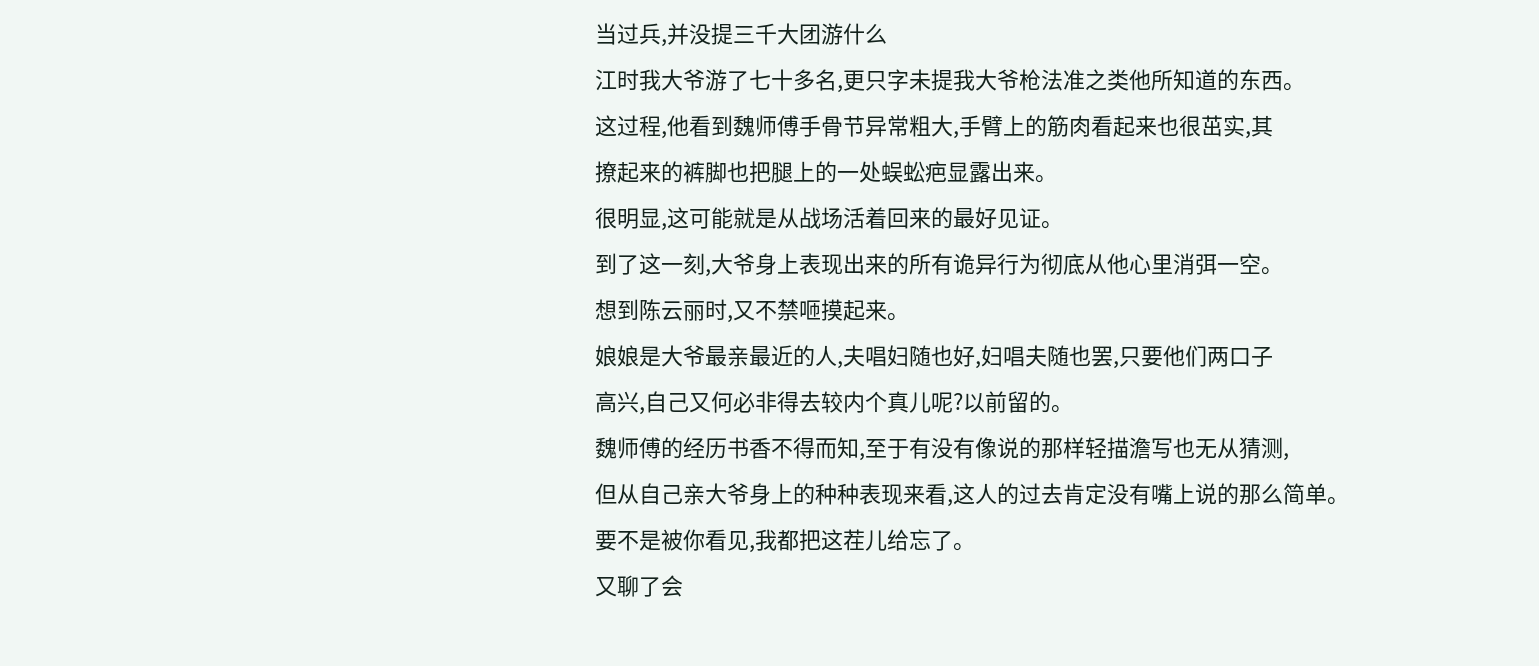当过兵,并没提三千大团游什么
江时我大爷游了七十多名,更只字未提我大爷枪法准之类他所知道的东西。
这过程,他看到魏师傅手骨节异常粗大,手臂上的筋肉看起来也很茁实,其
撩起来的裤脚也把腿上的一处蜈蚣疤显露出来。
很明显,这可能就是从战场活着回来的最好见证。
到了这一刻,大爷身上表现出来的所有诡异行为彻底从他心里消弭一空。
想到陈云丽时,又不禁咂摸起来。
娘娘是大爷最亲最近的人,夫唱妇随也好,妇唱夫随也罢,只要他们两口子
高兴,自己又何必非得去较内个真儿呢?以前留的。
魏师傅的经历书香不得而知,至于有没有像说的那样轻描澹写也无从猜测,
但从自己亲大爷身上的种种表现来看,这人的过去肯定没有嘴上说的那么简单。
要不是被你看见,我都把这茬儿给忘了。
又聊了会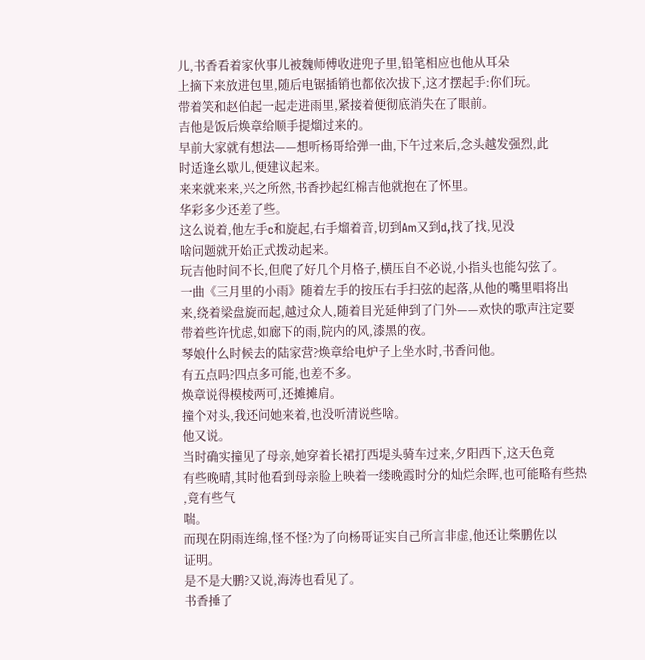儿,书香看着家伙事儿被魏师傅收进兜子里,铅笔相应也他从耳朵
上摘下来放进包里,随后电锯插销也都依次拔下,这才摆起手:你们玩。
带着笑和赵伯起一起走进雨里,紧接着便彻底消失在了眼前。
吉他是饭后焕章给顺手提熘过来的。
早前大家就有想法——想听杨哥给弹一曲,下午过来后,念头越发强烈,此
时适逢幺歇儿,便建议起来。
来来就来来,兴之所然,书香抄起红棉吉他就抱在了怀里。
华彩多少还差了些。
这么说着,他左手c和旋起,右手熘着音,切到Am又到d,找了找,见没
啥问题就开始正式拨动起来。
玩吉他时间不长,但爬了好几个月格子,横压自不必说,小指头也能勾弦了。
一曲《三月里的小雨》随着左手的按压右手扫弦的起落,从他的嘴里唱将出
来,绕着梁盘旋而起,越过众人,随着目光延伸到了门外——欢快的歌声注定要
带着些许忧虑,如廊下的雨,院内的风,漆黑的夜。
琴娘什么时候去的陆家营?焕章给电炉子上坐水时,书香问他。
有五点吗?四点多可能,也差不多。
焕章说得模棱两可,还摊摊肩。
撞个对头,我还问她来着,也没听清说些啥。
他又说。
当时确实撞见了母亲,她穿着长裙打西堤头骑车过来,夕阳西下,这天色竟
有些晚晴,其时他看到母亲脸上映着一缕晚霞时分的灿烂余晖,也可能略有些热
,竟有些气
喘。
而现在阴雨连绵,怪不怪?为了向杨哥证实自己所言非虚,他还让柴鹏佐以
证明。
是不是大鹏?又说,海涛也看见了。
书香捶了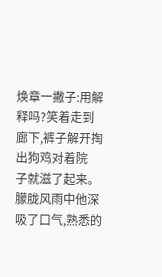焕章一撇子:用解释吗?笑着走到廊下,裤子解开掏出狗鸡对着院
子就滋了起来。
朦胧风雨中他深吸了口气,熟悉的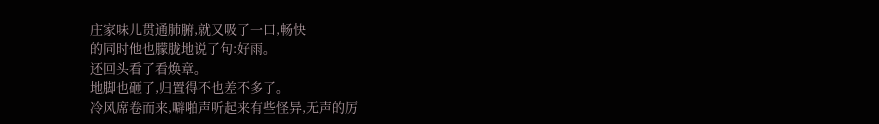庄家味儿贯通肺腑,就又吸了一口,畅快
的同时他也朦胧地说了句:好雨。
还回头看了看焕章。
地脚也砸了,归置得不也差不多了。
冷风席卷而来,噼啪声听起来有些怪异,无声的厉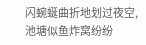闪蜿蜒曲折地划过夜空,
池塘似鱼炸窝纷纷